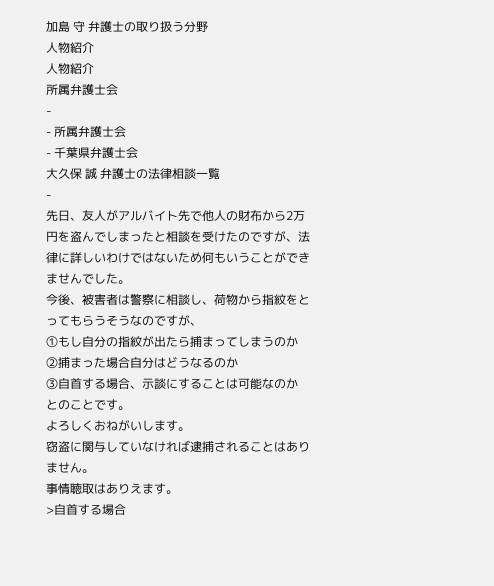加島 守 弁護士の取り扱う分野
人物紹介
人物紹介
所属弁護士会
-
- 所属弁護士会
- 千葉県弁護士会
大久保 誠 弁護士の法律相談一覧
-
先日、友人がアルバイト先で他人の財布から2万円を盗んでしまったと相談を受けたのですが、法律に詳しいわけではないため何もいうことができませんでした。
今後、被害者は警察に相談し、荷物から指紋をとってもらうそうなのですが、
①もし自分の指紋が出たら捕まってしまうのか
②捕まった場合自分はどうなるのか
③自首する場合、示談にすることは可能なのか
とのことです。
よろしくおねがいします。
窃盗に関与していなければ逮捕されることはありません。
事情聴取はありえます。
>自首する場合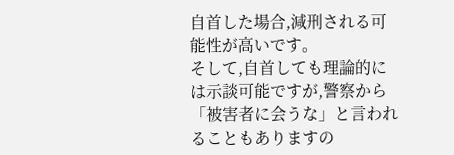自首した場合,減刑される可能性が高いです。
そして,自首しても理論的には示談可能ですが,警察から「被害者に会うな」と言われることもありますの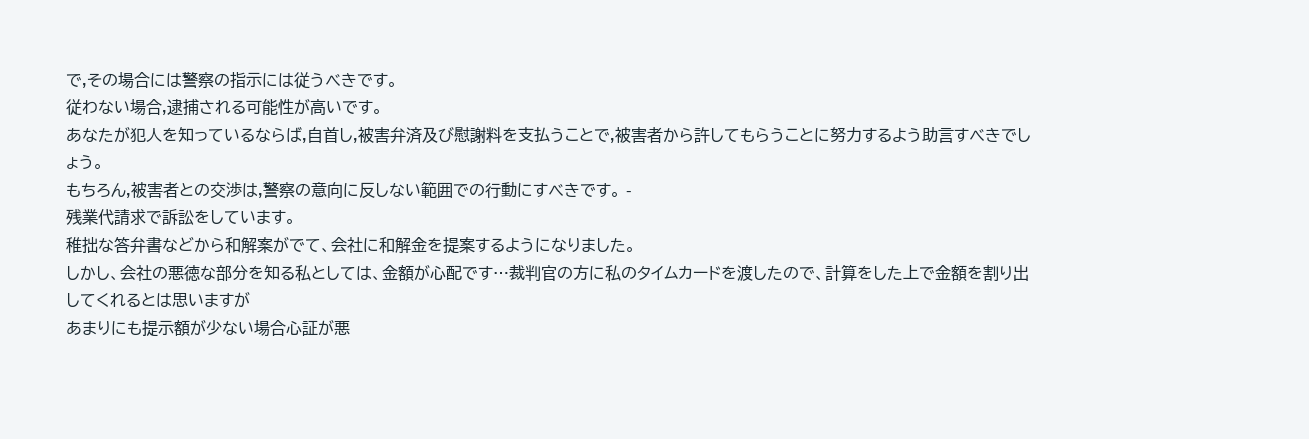で,その場合には警察の指示には従うべきです。
従わない場合,逮捕される可能性が高いです。
あなたが犯人を知っているならば,自首し,被害弁済及び慰謝料を支払うことで,被害者から許してもらうことに努力するよう助言すべきでしょう。
もちろん,被害者との交渉は,警察の意向に反しない範囲での行動にすべきです。 -
残業代請求で訴訟をしています。
稚拙な答弁書などから和解案がでて、会社に和解金を提案するようになりました。
しかし、会社の悪徳な部分を知る私としては、金額が心配です…裁判官の方に私のタイムカードを渡したので、計算をした上で金額を割り出してくれるとは思いますが
あまりにも提示額が少ない場合心証が悪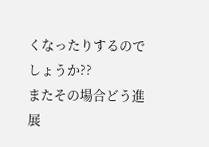くなったりするのでしょうか??
またその場合どう進展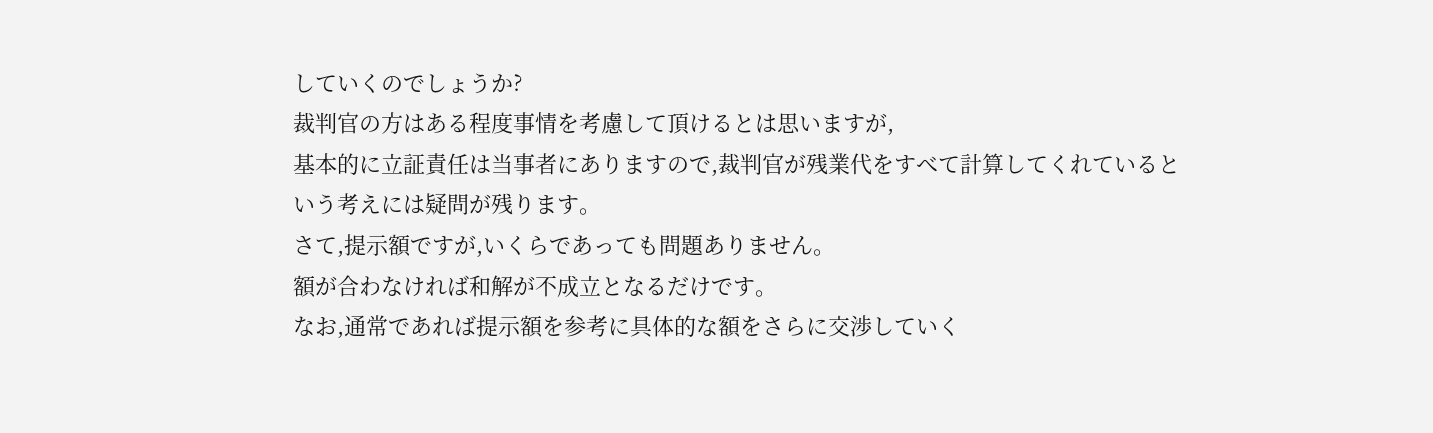していくのでしょうか?
裁判官の方はある程度事情を考慮して頂けるとは思いますが,
基本的に立証責任は当事者にありますので,裁判官が残業代をすべて計算してくれているという考えには疑問が残ります。
さて,提示額ですが,いくらであっても問題ありません。
額が合わなければ和解が不成立となるだけです。
なお,通常であれば提示額を参考に具体的な額をさらに交渉していく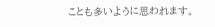ことも多いように思われます。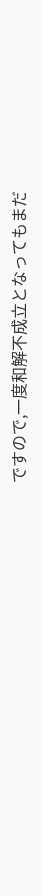ですので,一度和解不成立となってもまだ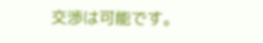交渉は可能です。